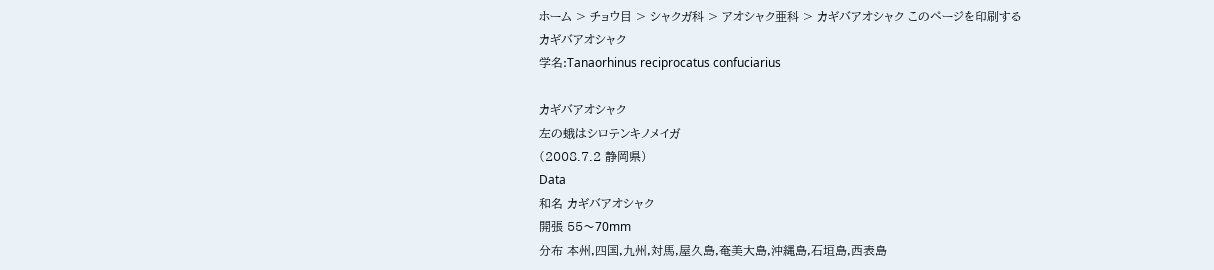ホーム > チョウ目 > シャクガ科 > アオシャク亜科 > カギバアオシャク このページを印刷する
カギバアオシャク
学名:Tanaorhinus reciprocatus confuciarius

カギバアオシャク
左の蛾はシロテンキノメイガ
(2008.7.2 静岡県)
Data
和名 カギバアオシャク
開張 55〜70mm
分布 本州,四国,九州,対馬,屋久島,奄美大島,沖縄島,石垣島,西表島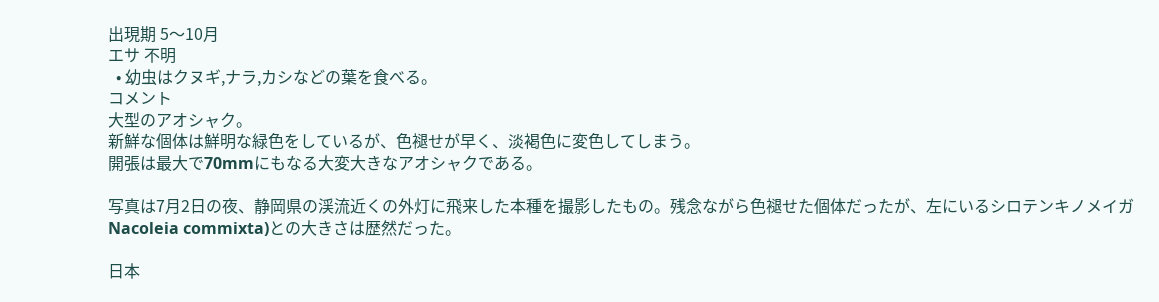出現期 5〜10月
エサ 不明
  • 幼虫はクヌギ,ナラ,カシなどの葉を食べる。
コメント
大型のアオシャク。
新鮮な個体は鮮明な緑色をしているが、色褪せが早く、淡褐色に変色してしまう。
開張は最大で70mmにもなる大変大きなアオシャクである。

写真は7月2日の夜、静岡県の渓流近くの外灯に飛来した本種を撮影したもの。残念ながら色褪せた個体だったが、左にいるシロテンキノメイガNacoleia commixta)との大きさは歴然だった。

日本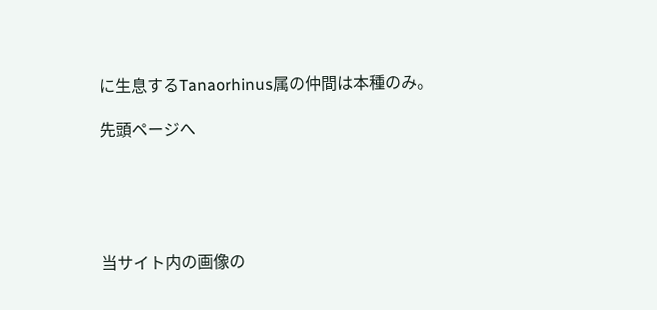に生息するTanaorhinus属の仲間は本種のみ。

先頭ページへ





当サイト内の画像の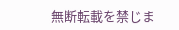無断転載を禁じま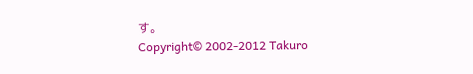す。
Copyright© 2002-2012 Takuro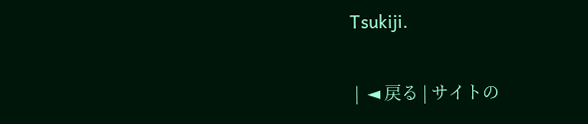Tsukiji.


 |  ◄ 戻る | サイトの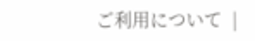ご利用について  |